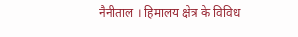नैनीताल । हिमालय क्षेत्र के विविध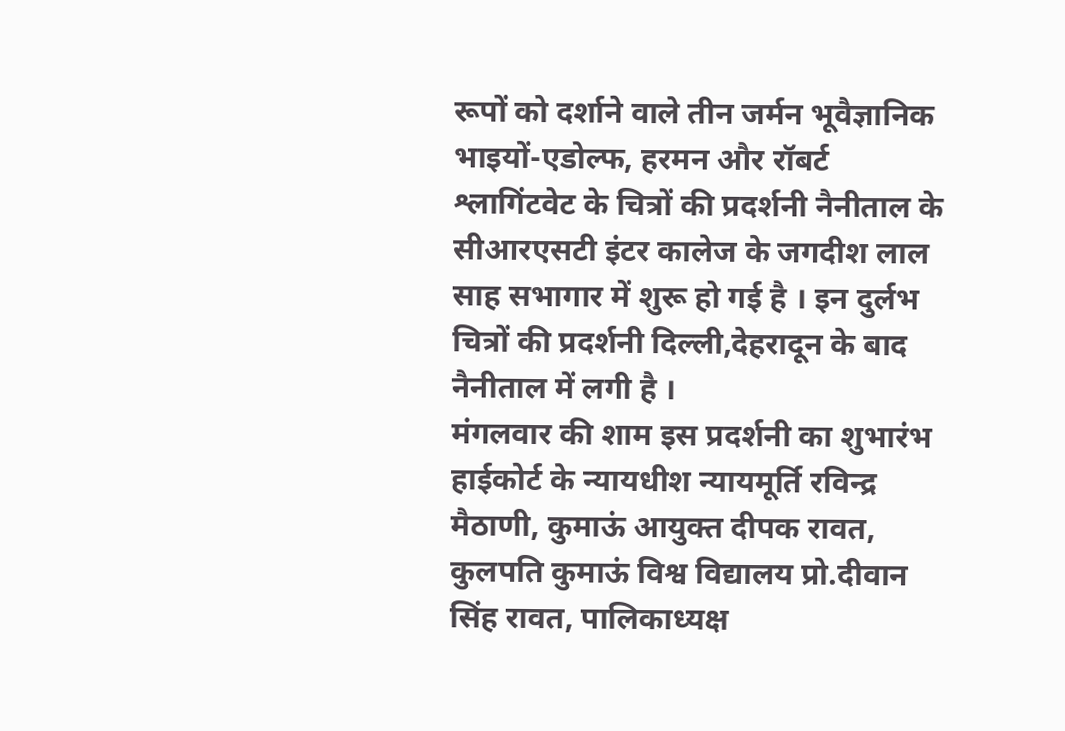रूपों को दर्शाने वाले तीन जर्मन भूवैज्ञानिक भाइयों-एडोल्फ, हरमन और रॉबर्ट श्लागिंटवेट के चित्रों की प्रदर्शनी नैनीताल के सीआरएसटी इंटर कालेज के जगदीश लाल साह सभागार में शुरू हो गई है । इन दुर्लभ चित्रों की प्रदर्शनी दिल्ली,देहरादून के बाद नैनीताल में लगी है ।
मंगलवार की शाम इस प्रदर्शनी का शुभारंभ हाईकोर्ट के न्यायधीश न्यायमूर्ति रविन्द्र मैठाणी, कुमाऊं आयुक्त दीपक रावत, कुलपति कुमाऊं विश्व विद्यालय प्रो.दीवान सिंह रावत, पालिकाध्यक्ष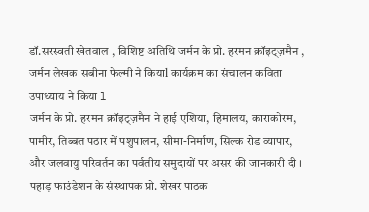डॉ.सरस्वती खेतवाल , विशिष्ट अतिथि जर्मन के प्रो. हरमन क्रॉइट्ज़मैन , जर्मन लेखक सबीना फेल्मी ने कियाl कार्यक्रम का संचालन कविता उपाध्याय ने किया l
जर्मन के प्रो. हरमन क्रॉइट्ज़मैन ने हाई एशिया, हिमालय, काराकोरम, पामीर, तिब्बत पठार में पशुपालन, सीमा-निर्माण, सिल्क रोड व्यापार, और जलवायु परिवर्तन का पर्वतीय समुदायों पर असर की जानकारी दी । पहाड़ फाउंडेशन के संस्थापक प्रो. शेखर पाठक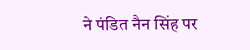ने पंडित नैन सिंह पर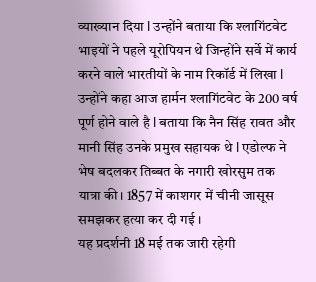व्याख्यान दिया l उन्होंने बताया कि श्लागिंटवेट भाइयों ने पहले यूरोपियन थे जिन्होंने सर्वे में कार्य करने वाले भारतीयों के नाम रिकॉर्ड में लिखा l उन्होंने कहा आज हार्मन श्लागिंटवेट के 200 वर्ष पूर्ण होने वाले है l बताया कि नैन सिंह रावत और मानी सिंह उनके प्रमुख सहायक थे l एडोल्फ ने भेष बदलकर तिब्बत के नगारी खोरसुम तक यात्रा की। 1857 में काशगर में चीनी जासूस समझकर हत्या कर दी गई ।
यह प्रदर्शनी 18 मई तक जारी रहेगी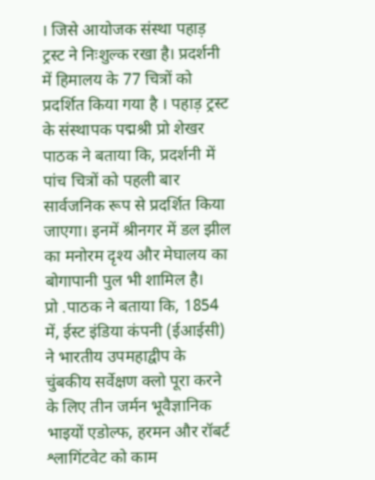। जिसे आयोजक संस्था पहाड़ ट्रस्ट ने निःशुल्क रखा है। प्रदर्शनी में हिमालय के 77 चित्रों को प्रदर्शित किया गया है । पहाड़ ट्रस्ट के संस्थापक पद्मश्री प्रो शेखर पाठक ने बताया कि, प्रदर्शनी में पांच चित्रों को पहली बार सार्वजनिक रूप से प्रदर्शित किया जाएगा। इनमें श्रीनगर में डल झील का मनोरम दृश्य और मेघालय का बोगापानी पुल भी शामिल है।
प्रो .पाठक ने बताया कि, 1854 में, ईस्ट इंडिया कंपनी (ईआईसी) ने भारतीय उपमहाद्वीप के चुंबकीय सर्वेक्षण क्लो पूरा करने के लिए तीन जर्मन भूवैज्ञानिक भाइयों एडोल्फ, हरमन और रॉबर्ट श्लागिंटवेट को काम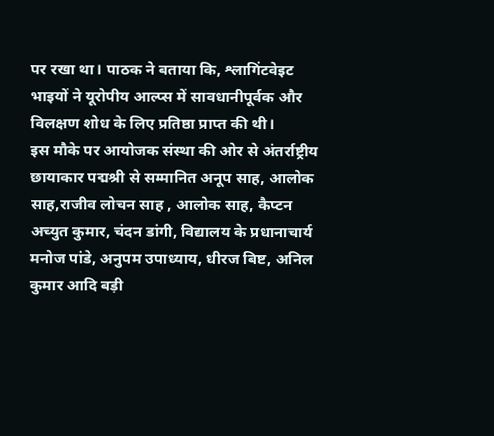पर रखा था। पाठक ने बताया कि, श्लागिंटवेइट भाइयों ने यूरोपीय आल्प्स में सावधानीपूर्वक और विलक्षण शोध के लिए प्रतिष्ठा प्राप्त की थी।
इस मौके पर आयोजक संस्था की ओर से अंतर्राष्ट्रीय छायाकार पद्मश्री से सम्मानित अनूप साह, आलोक साह,राजीव लोचन साह , आलोक साह, कैप्टन अच्युत कुमार, चंदन डांगी, विद्यालय के प्रधानाचार्य मनोज पांडे, अनुपम उपाध्याय, धीरज बिष्ट, अनिल कुमार आदि बड़ी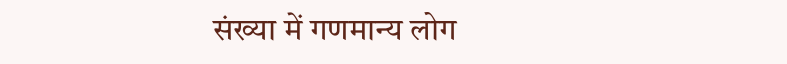संख्या में गणमान्य लोग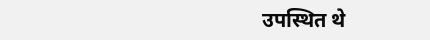उपस्थित थे